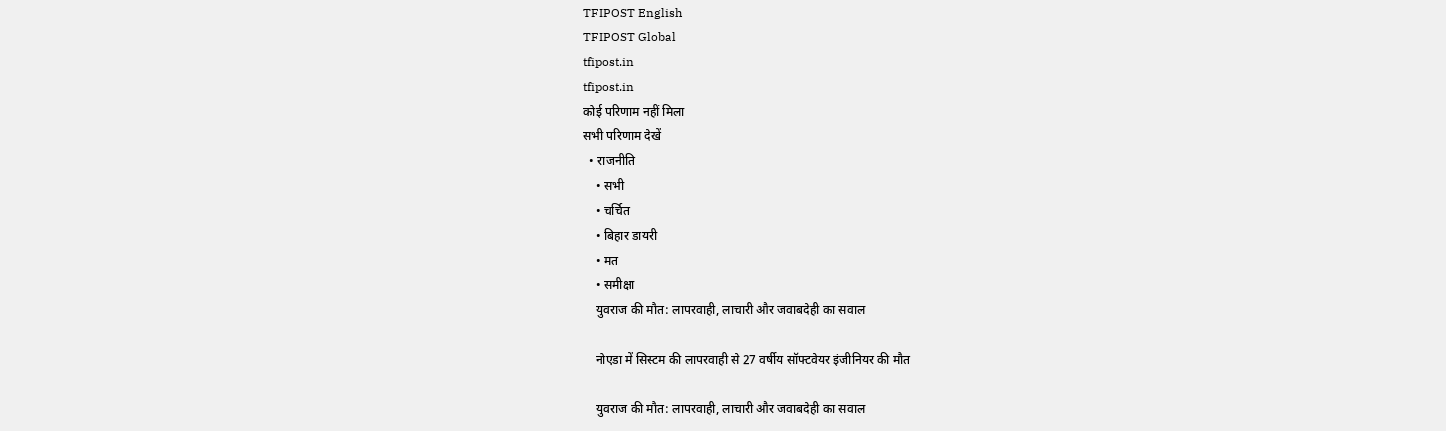TFIPOST English
TFIPOST Global
tfipost.in
tfipost.in
कोई परिणाम नहीं मिला
सभी परिणाम देखें
  • राजनीति
    • सभी
    • चर्चित
    • बिहार डायरी
    • मत
    • समीक्षा
    युवराज की मौत: लापरवाही, लाचारी और जवाबदेही का सवाल

    नोएडा में सिस्टम की लापरवाही से 27 वर्षीय सॉफ्टवेयर इंजीनियर की मौत

    युवराज की मौत: लापरवाही, लाचारी और जवाबदेही का सवाल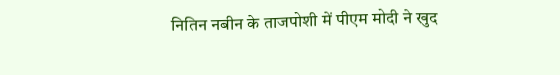नितिन नबीन के ताजपोशी में पीएम मोदी ने खुद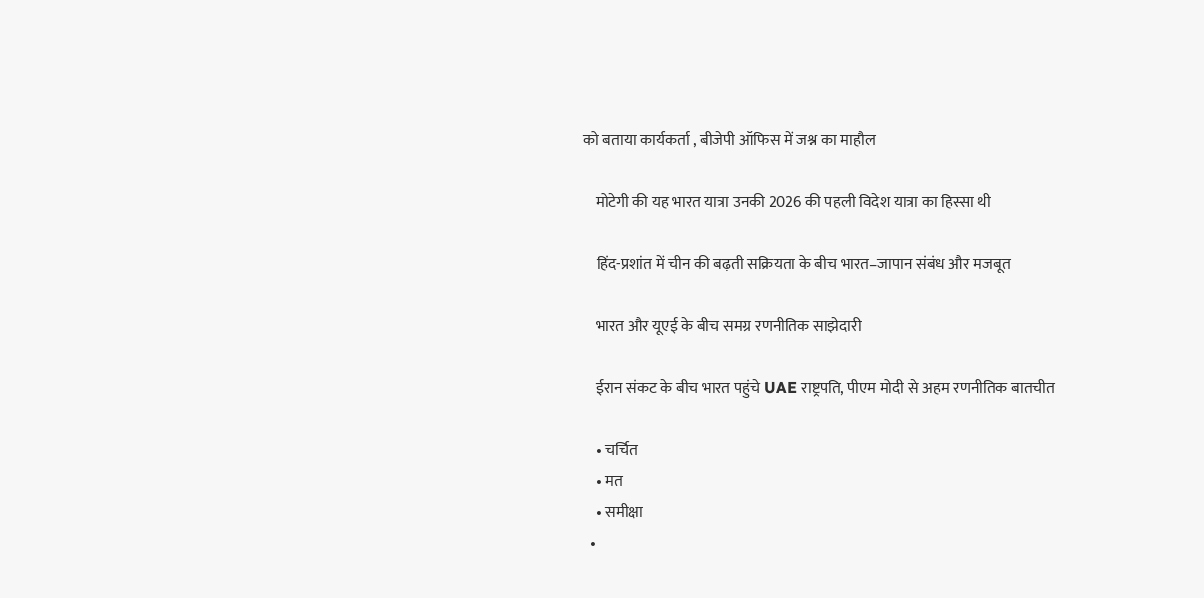को बताया कार्यकर्ता , बीजेपी ऑफिस में जश्न का माहौल

    मोटेगी की यह भारत यात्रा उनकी 2026 की पहली विदेश यात्रा का हिस्सा थी

    हिंद-प्रशांत में चीन की बढ़ती सक्रियता के बीच भारत–जापान संबंध और मजबूत

    भारत और यूएई के बीच समग्र रणनीतिक साझेदारी

    ईरान संकट के बीच भारत पहुंचे UAE राष्ट्रपति, पीएम मोदी से अहम रणनीतिक बातचीत

    • चर्चित
    • मत
    • समीक्षा
  •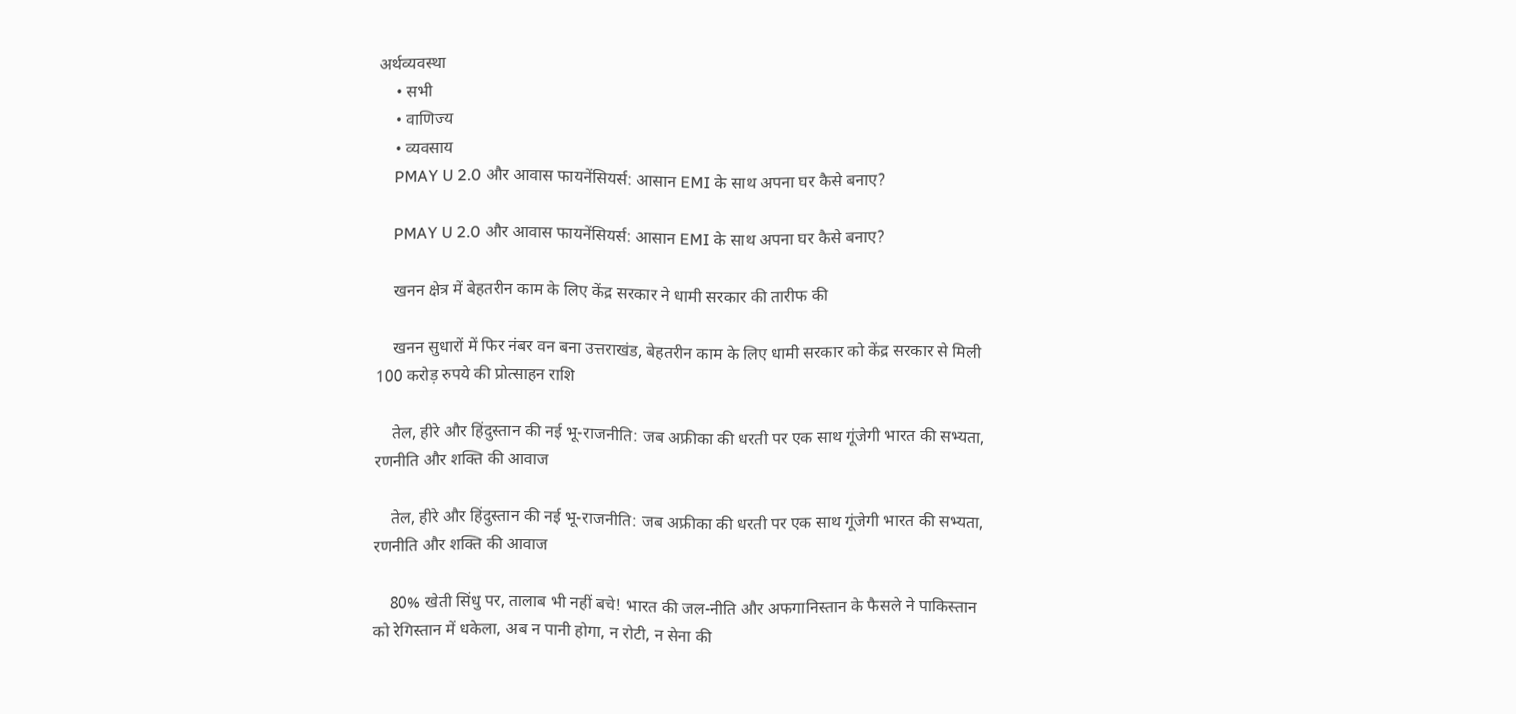अर्थव्यवस्था
    • सभी
    • वाणिज्य
    • व्यवसाय
    PMAY U 2.0 और आवास फायनेंसियर्स: आसान EMI के साथ अपना घर कैसे बनाए?

    PMAY U 2.0 और आवास फायनेंसियर्स: आसान EMI के साथ अपना घर कैसे बनाए?

    खनन क्षेत्र में बेहतरीन काम के लिए केंद्र सरकार ने धामी सरकार की तारीफ की

    खनन सुधारों में फिर नंबर वन बना उत्तराखंड, बेहतरीन काम के लिए धामी सरकार को केंद्र सरकार से मिली 100 करोड़ रुपये की प्रोत्साहन राशि

    तेल, हीरे और हिंदुस्तान की नई भू-राजनीति: जब अफ्रीका की धरती पर एक साथ गूंजेगी भारत की सभ्यता, रणनीति और शक्ति की आवाज

    तेल, हीरे और हिंदुस्तान की नई भू-राजनीति: जब अफ्रीका की धरती पर एक साथ गूंजेगी भारत की सभ्यता, रणनीति और शक्ति की आवाज

    80% खेती सिंधु पर, तालाब भी नहीं बचे! भारत की जल-नीति और अफगानिस्तान के फैसले ने पाकिस्तान को रेगिस्तान में धकेला, अब न पानी होगा, न रोटी, न सेना की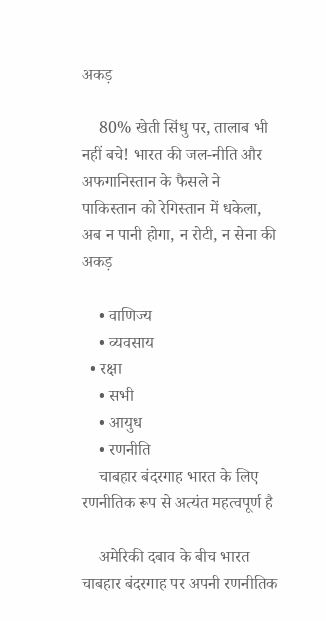अकड़

    80% खेती सिंधु पर, तालाब भी नहीं बचे! भारत की जल-नीति और अफगानिस्तान के फैसले ने पाकिस्तान को रेगिस्तान में धकेला, अब न पानी होगा, न रोटी, न सेना की अकड़

    • वाणिज्य
    • व्यवसाय
  • रक्षा
    • सभी
    • आयुध
    • रणनीति
    चाबहार बंदरगाह भारत के लिए रणनीतिक रूप से अत्यंत महत्वपूर्ण है

    अमेरिकी दबाव के बीच भारत चाबहार बंदरगाह पर अपनी रणनीतिक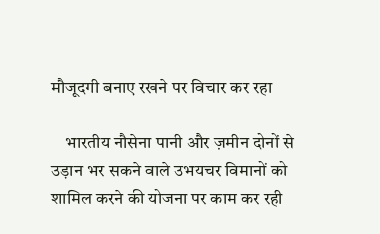मौजूदगी बनाए रखने पर विचार कर रहा

    भारतीय नौसेना पानी और ज़मीन दोनों से उड़ान भर सकने वाले उभयचर विमानों को शामिल करने की योजना पर काम कर रही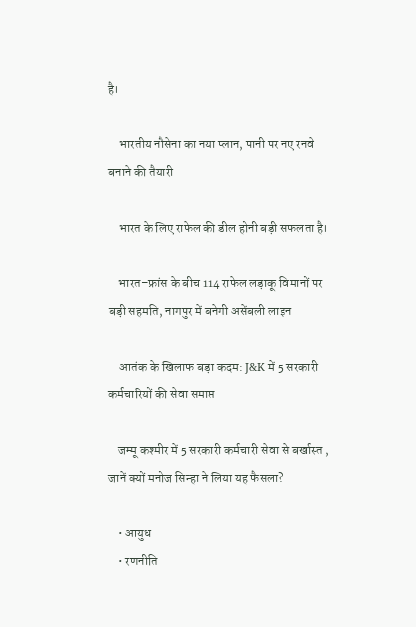है।

    भारतीय नौसेना का नया प्लान, पानी पर नए रनवे बनाने की तैयारी

    भारत के लिए राफेल की डील होनी बड़ी सफलता है।

    भारत–फ्रांस के बीच 114 राफेल लड़ाकू विमानों पर बड़ी सहमति, नागपुर में बनेगी असेंबली लाइन

    आतंक के खिलाफ बड़ा कदम: J&K में 5 सरकारी कर्मचारियों की सेवा समाप्त

    जम्मू कश्मीर में 5 सरकारी कर्मचारी सेवा से बर्खास्त , जानें क्यों मनोज सिन्हा ने लिया यह फैसला?

    • आयुध
    • रणनीति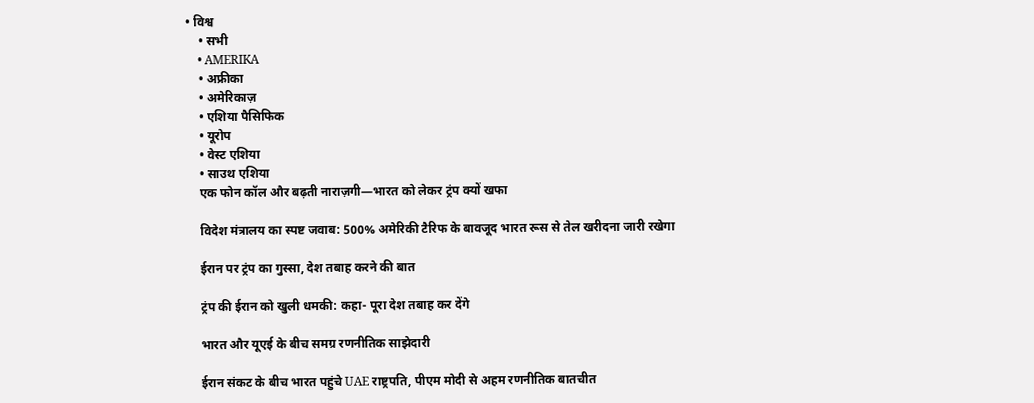• विश्व
    • सभी
    • AMERIKA
    • अफ्रीका
    • अमेरिकाज़
    • एशिया पैसिफिक
    • यूरोप
    • वेस्ट एशिया
    • साउथ एशिया
    एक फोन कॉल और बढ़ती नाराज़गी—भारत को लेकर ट्रंप क्यों खफा

    विदेश मंत्रालय का स्पष्ट जवाब: 500% अमेरिकी टैरिफ के बावजूद भारत रूस से तेल खरीदना जारी रखेगा

    ईरान पर ट्रंप का गुस्सा, देश तबाह करने की बात

    ट्रंप की ईरान को खुली धमकी: कहा- पूरा देश तबाह कर देंगे

    भारत और यूएई के बीच समग्र रणनीतिक साझेदारी

    ईरान संकट के बीच भारत पहुंचे UAE राष्ट्रपति, पीएम मोदी से अहम रणनीतिक बातचीत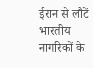ईरान से लौटें भारतीय नागरिकों के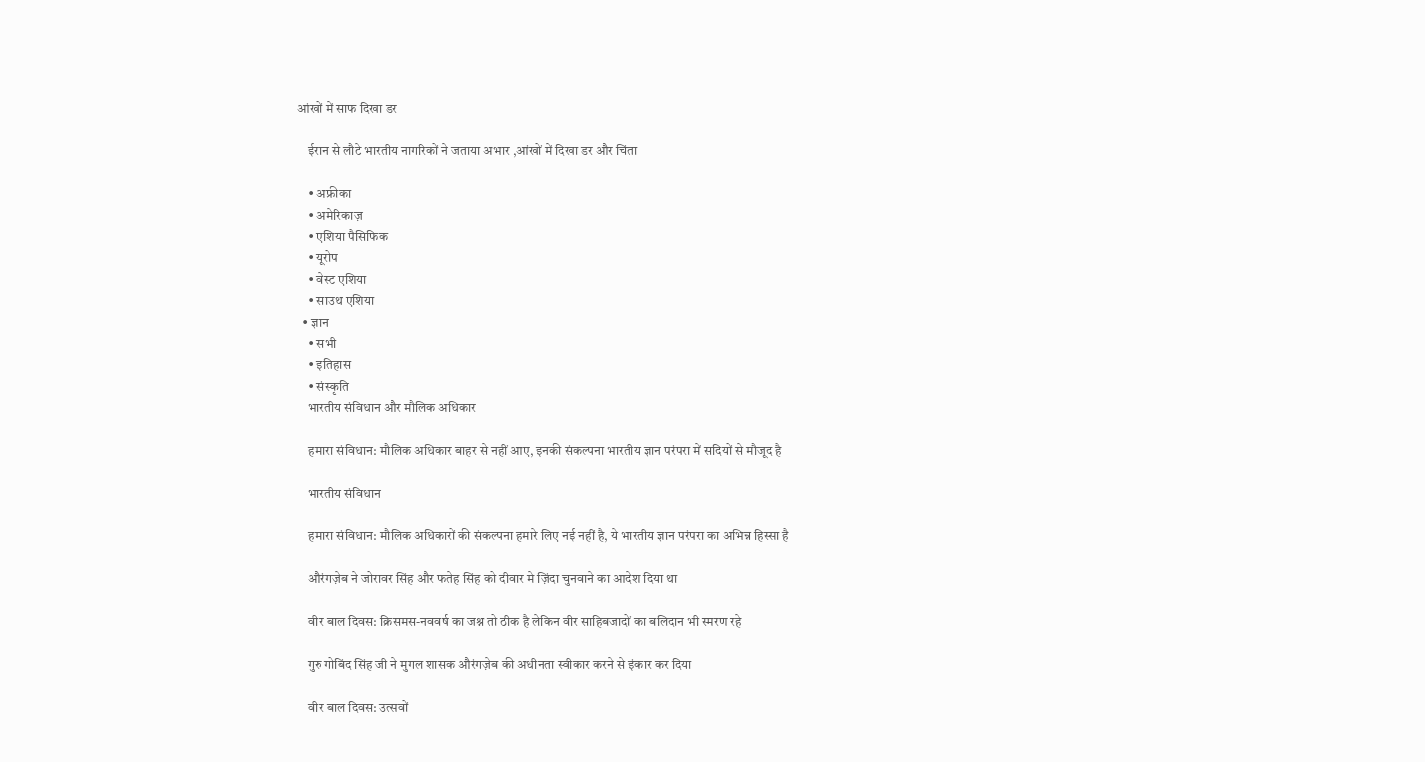आंखों में साफ दिखा डर

    ईरान से लौटे भारतीय नागरिकों ने जताया अभार ,आंखों में दिखा डर और चिंता

    • अफ्रीका
    • अमेरिकाज़
    • एशिया पैसिफिक
    • यूरोप
    • वेस्ट एशिया
    • साउथ एशिया
  • ज्ञान
    • सभी
    • इतिहास
    • संस्कृति
    भारतीय संविधान और मौलिक अधिकार

    हमारा संविधान: मौलिक अधिकार बाहर से नहीं आए, इनकी संकल्पना भारतीय ज्ञान परंपरा में सदियों से मौजूद है

    भारतीय संविधान

    हमारा संविधान: मौलिक अधिकारों की संकल्पना हमारे लिए नई नहीं है, ये भारतीय ज्ञान परंपरा का अभिन्न हिस्सा है

    औरंगज़ेब ने जोरावर सिंह और फतेह सिंह को दीवार मे ज़िंदा चुनवाने का आदेश दिया था

    वीर बाल दिवस: क्रिसमस-नववर्ष का जश्न तो ठीक है लेकिन वीर साहिबजादों का बलिदान भी स्मरण रहे

    गुरु गोबिंद सिंह जी ने मुगल शासक औरंगज़ेब की अधीनता स्वीकार करने से इंकार कर दिया

    वीर बाल दिवस: उत्सवों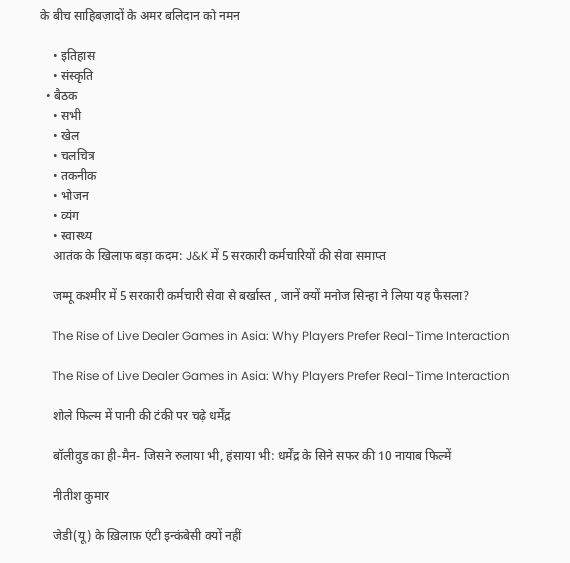के बीच साहिबज़ादों के अमर बलिदान को नमन

    • इतिहास
    • संस्कृति
  • बैठक
    • सभी
    • खेल
    • चलचित्र
    • तकनीक
    • भोजन
    • व्यंग
    • स्वास्थ्य
    आतंक के खिलाफ बड़ा कदम: J&K में 5 सरकारी कर्मचारियों की सेवा समाप्त

    जम्मू कश्मीर में 5 सरकारी कर्मचारी सेवा से बर्खास्त , जानें क्यों मनोज सिन्हा ने लिया यह फैसला?

    The Rise of Live Dealer Games in Asia: Why Players Prefer Real-Time Interaction

    The Rise of Live Dealer Games in Asia: Why Players Prefer Real-Time Interaction

    शोले फिल्म में पानी की टंकी पर चढ़े धर्मेंद्र

    बॉलीवुड का ही-मैन- जिसने रुलाया भी, हंसाया भी: धर्मेंद्र के सिने सफर की 10 नायाब फिल्में

    नीतीश कुमार

    जेडी(यू) के ख़िलाफ़ एंटी इन्कंबेसी क्यों नहीं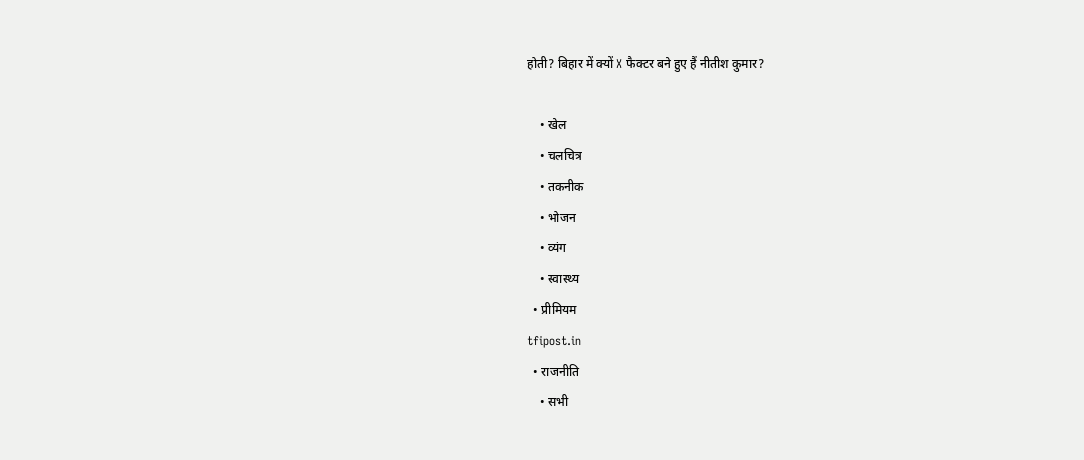होती? बिहार में क्यों X फैक्टर बने हुए हैं नीतीश कुमार?

    • खेल
    • चलचित्र
    • तकनीक
    • भोजन
    • व्यंग
    • स्वास्थ्य
  • प्रीमियम
tfipost.in
  • राजनीति
    • सभी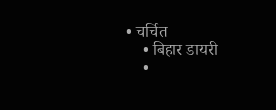• चर्चित
    • बिहार डायरी
    •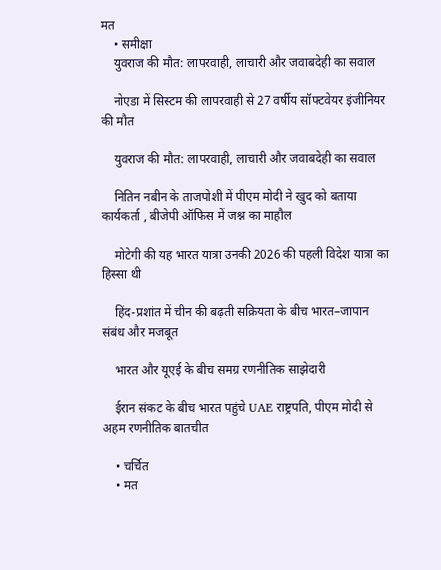मत
    • समीक्षा
    युवराज की मौत: लापरवाही, लाचारी और जवाबदेही का सवाल

    नोएडा में सिस्टम की लापरवाही से 27 वर्षीय सॉफ्टवेयर इंजीनियर की मौत

    युवराज की मौत: लापरवाही, लाचारी और जवाबदेही का सवाल

    नितिन नबीन के ताजपोशी में पीएम मोदी ने खुद को बताया कार्यकर्ता , बीजेपी ऑफिस में जश्न का माहौल

    मोटेगी की यह भारत यात्रा उनकी 2026 की पहली विदेश यात्रा का हिस्सा थी

    हिंद-प्रशांत में चीन की बढ़ती सक्रियता के बीच भारत–जापान संबंध और मजबूत

    भारत और यूएई के बीच समग्र रणनीतिक साझेदारी

    ईरान संकट के बीच भारत पहुंचे UAE राष्ट्रपति, पीएम मोदी से अहम रणनीतिक बातचीत

    • चर्चित
    • मत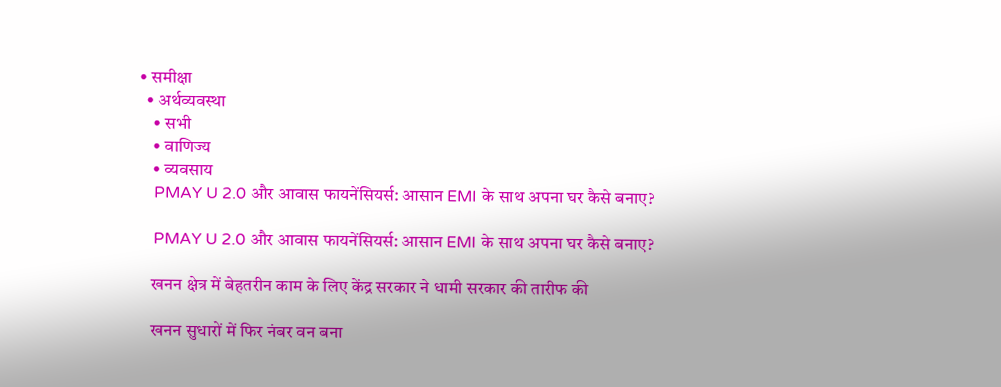• समीक्षा
  • अर्थव्यवस्था
    • सभी
    • वाणिज्य
    • व्यवसाय
    PMAY U 2.0 और आवास फायनेंसियर्स: आसान EMI के साथ अपना घर कैसे बनाए?

    PMAY U 2.0 और आवास फायनेंसियर्स: आसान EMI के साथ अपना घर कैसे बनाए?

    खनन क्षेत्र में बेहतरीन काम के लिए केंद्र सरकार ने धामी सरकार की तारीफ की

    खनन सुधारों में फिर नंबर वन बना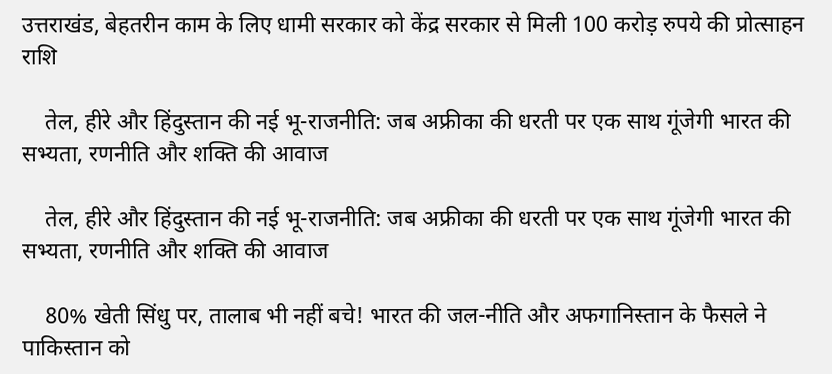उत्तराखंड, बेहतरीन काम के लिए धामी सरकार को केंद्र सरकार से मिली 100 करोड़ रुपये की प्रोत्साहन राशि

    तेल, हीरे और हिंदुस्तान की नई भू-राजनीति: जब अफ्रीका की धरती पर एक साथ गूंजेगी भारत की सभ्यता, रणनीति और शक्ति की आवाज

    तेल, हीरे और हिंदुस्तान की नई भू-राजनीति: जब अफ्रीका की धरती पर एक साथ गूंजेगी भारत की सभ्यता, रणनीति और शक्ति की आवाज

    80% खेती सिंधु पर, तालाब भी नहीं बचे! भारत की जल-नीति और अफगानिस्तान के फैसले ने पाकिस्तान को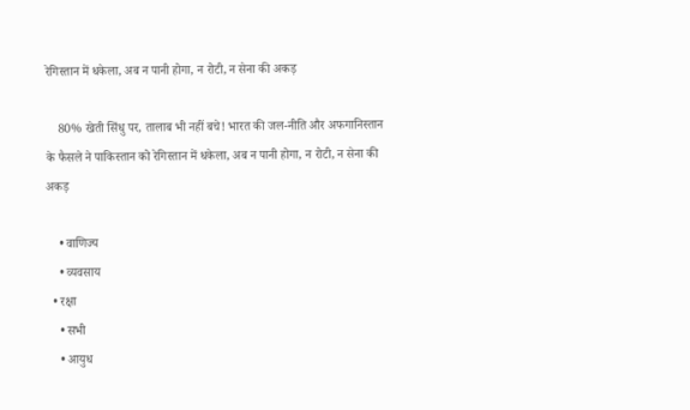रेगिस्तान में धकेला, अब न पानी होगा, न रोटी, न सेना की अकड़

    80% खेती सिंधु पर, तालाब भी नहीं बचे! भारत की जल-नीति और अफगानिस्तान के फैसले ने पाकिस्तान को रेगिस्तान में धकेला, अब न पानी होगा, न रोटी, न सेना की अकड़

    • वाणिज्य
    • व्यवसाय
  • रक्षा
    • सभी
    • आयुध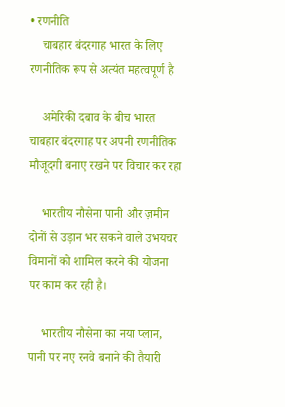• रणनीति
    चाबहार बंदरगाह भारत के लिए रणनीतिक रूप से अत्यंत महत्वपूर्ण है

    अमेरिकी दबाव के बीच भारत चाबहार बंदरगाह पर अपनी रणनीतिक मौजूदगी बनाए रखने पर विचार कर रहा

    भारतीय नौसेना पानी और ज़मीन दोनों से उड़ान भर सकने वाले उभयचर विमानों को शामिल करने की योजना पर काम कर रही है।

    भारतीय नौसेना का नया प्लान, पानी पर नए रनवे बनाने की तैयारी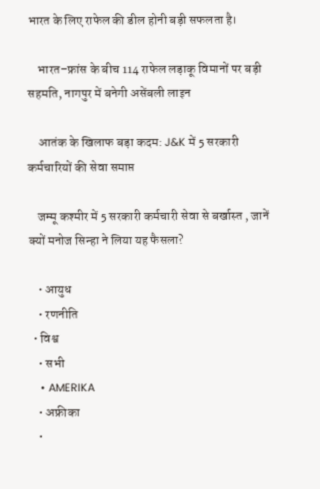भारत के लिए राफेल की डील होनी बड़ी सफलता है।

    भारत–फ्रांस के बीच 114 राफेल लड़ाकू विमानों पर बड़ी सहमति, नागपुर में बनेगी असेंबली लाइन

    आतंक के खिलाफ बड़ा कदम: J&K में 5 सरकारी कर्मचारियों की सेवा समाप्त

    जम्मू कश्मीर में 5 सरकारी कर्मचारी सेवा से बर्खास्त , जानें क्यों मनोज सिन्हा ने लिया यह फैसला?

    • आयुध
    • रणनीति
  • विश्व
    • सभी
    • AMERIKA
    • अफ्रीका
    •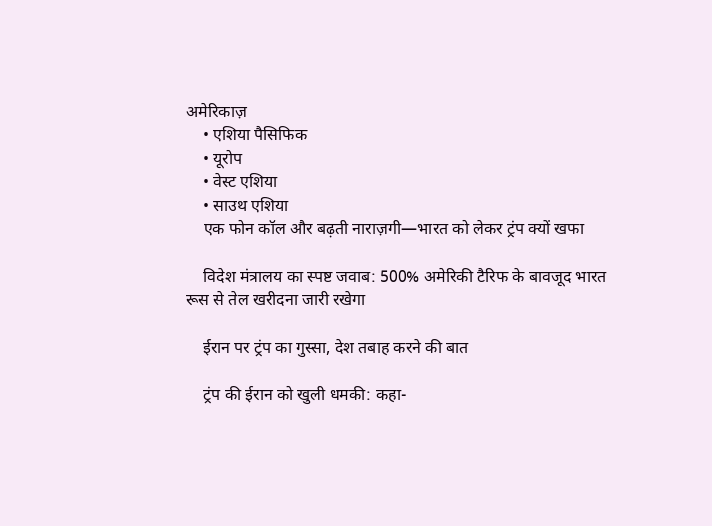अमेरिकाज़
    • एशिया पैसिफिक
    • यूरोप
    • वेस्ट एशिया
    • साउथ एशिया
    एक फोन कॉल और बढ़ती नाराज़गी—भारत को लेकर ट्रंप क्यों खफा

    विदेश मंत्रालय का स्पष्ट जवाब: 500% अमेरिकी टैरिफ के बावजूद भारत रूस से तेल खरीदना जारी रखेगा

    ईरान पर ट्रंप का गुस्सा, देश तबाह करने की बात

    ट्रंप की ईरान को खुली धमकी: कहा-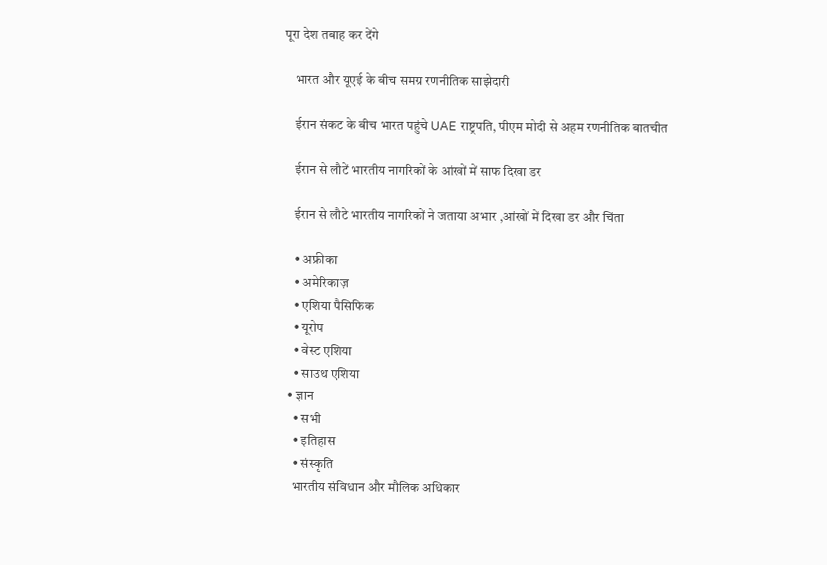पूरा देश तबाह कर देंगे

    भारत और यूएई के बीच समग्र रणनीतिक साझेदारी

    ईरान संकट के बीच भारत पहुंचे UAE राष्ट्रपति, पीएम मोदी से अहम रणनीतिक बातचीत

    ईरान से लौटें भारतीय नागरिकों के आंखों में साफ दिखा डर

    ईरान से लौटे भारतीय नागरिकों ने जताया अभार ,आंखों में दिखा डर और चिंता

    • अफ्रीका
    • अमेरिकाज़
    • एशिया पैसिफिक
    • यूरोप
    • वेस्ट एशिया
    • साउथ एशिया
  • ज्ञान
    • सभी
    • इतिहास
    • संस्कृति
    भारतीय संविधान और मौलिक अधिकार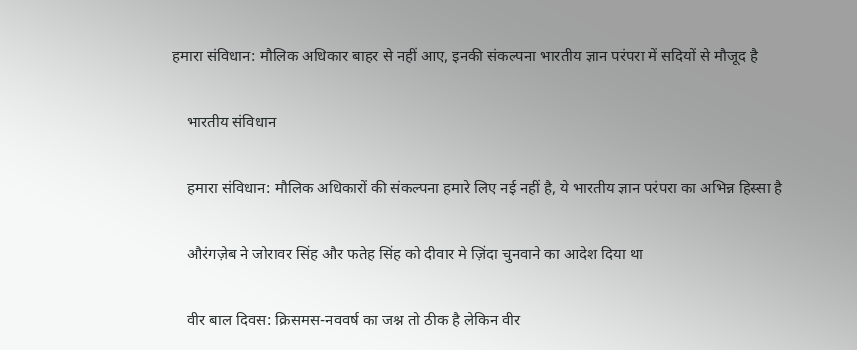हमारा संविधान: मौलिक अधिकार बाहर से नहीं आए, इनकी संकल्पना भारतीय ज्ञान परंपरा में सदियों से मौजूद है

    भारतीय संविधान

    हमारा संविधान: मौलिक अधिकारों की संकल्पना हमारे लिए नई नहीं है, ये भारतीय ज्ञान परंपरा का अभिन्न हिस्सा है

    औरंगज़ेब ने जोरावर सिंह और फतेह सिंह को दीवार मे ज़िंदा चुनवाने का आदेश दिया था

    वीर बाल दिवस: क्रिसमस-नववर्ष का जश्न तो ठीक है लेकिन वीर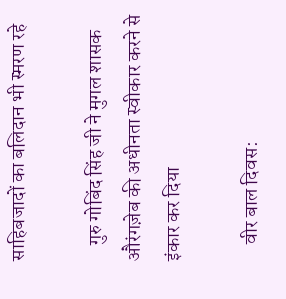साहिबजादों का बलिदान भी स्मरण रहे

    गुरु गोबिंद सिंह जी ने मुगल शासक औरंगज़ेब की अधीनता स्वीकार करने से इंकार कर दिया

    वीर बाल दिवस: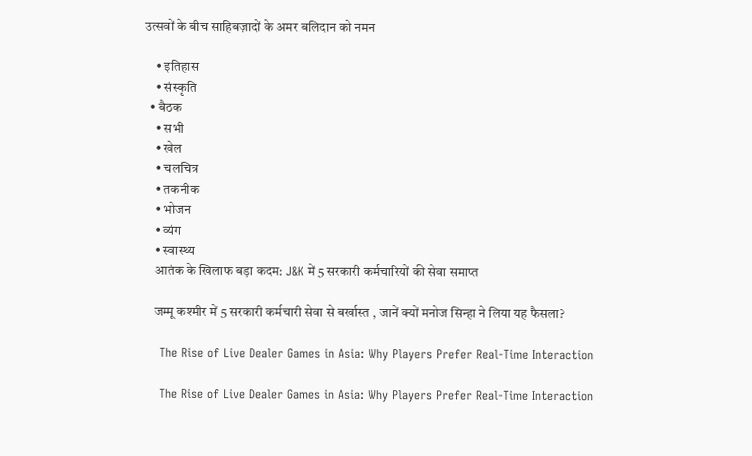उत्सवों के बीच साहिबज़ादों के अमर बलिदान को नमन

    • इतिहास
    • संस्कृति
  • बैठक
    • सभी
    • खेल
    • चलचित्र
    • तकनीक
    • भोजन
    • व्यंग
    • स्वास्थ्य
    आतंक के खिलाफ बड़ा कदम: J&K में 5 सरकारी कर्मचारियों की सेवा समाप्त

    जम्मू कश्मीर में 5 सरकारी कर्मचारी सेवा से बर्खास्त , जानें क्यों मनोज सिन्हा ने लिया यह फैसला?

    The Rise of Live Dealer Games in Asia: Why Players Prefer Real-Time Interaction

    The Rise of Live Dealer Games in Asia: Why Players Prefer Real-Time Interaction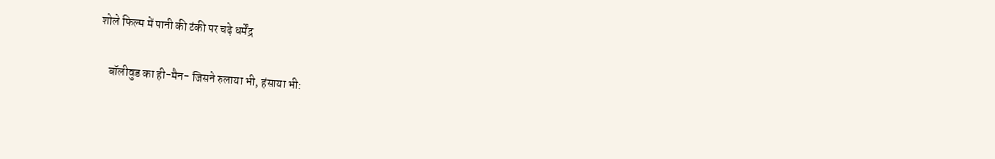शोले फिल्म में पानी की टंकी पर चढ़े धर्मेंद्र

    बॉलीवुड का ही-मैन- जिसने रुलाया भी, हंसाया भी: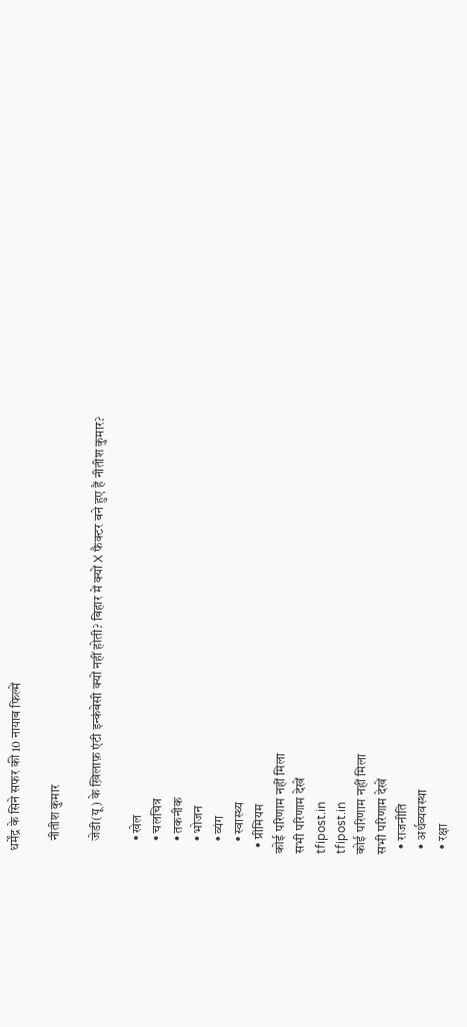धर्मेंद्र के सिने सफर की 10 नायाब फिल्में

    नीतीश कुमार

    जेडी(यू) के ख़िलाफ़ एंटी इन्कंबेसी क्यों नहीं होती? बिहार में क्यों X फैक्टर बने हुए हैं नीतीश कुमार?

    • खेल
    • चलचित्र
    • तकनीक
    • भोजन
    • व्यंग
    • स्वास्थ्य
  • प्रीमियम
कोई परिणाम नहीं मिला
सभी परिणाम देखें
tfipost.in
tfipost.in
कोई परिणाम नहीं मिला
सभी परिणाम देखें
  • राजनीति
  • अर्थव्यवस्था
  • रक्षा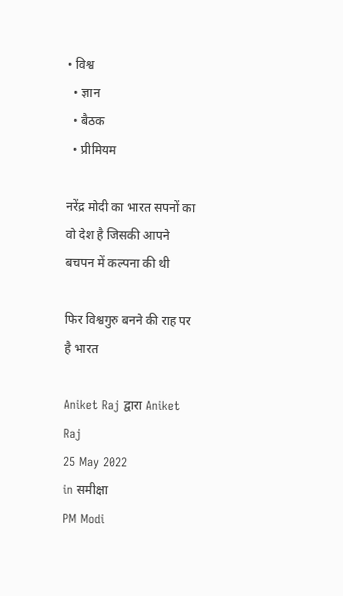• विश्व
  • ज्ञान
  • बैठक
  • प्रीमियम

नरेंद्र मोदी का भारत सपनों का वो देश है जिसकी आपने बचपन में कल्पना की थी

फिर विश्वगुरु बनने की राह पर है भारत

Aniket Raj द्वारा Aniket Raj
25 May 2022
in समीक्षा
PM Modi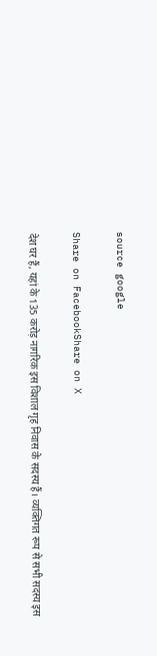source google

Share on FacebookShare on X

देश घर हैं, यहां के 135 करोड़ नागरिक इस विशाल गृह निवास के सदस्य हैं। व्यक्तिगत रूप से सभी सदस्य इस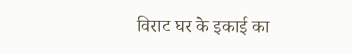विराट घर के इकाई का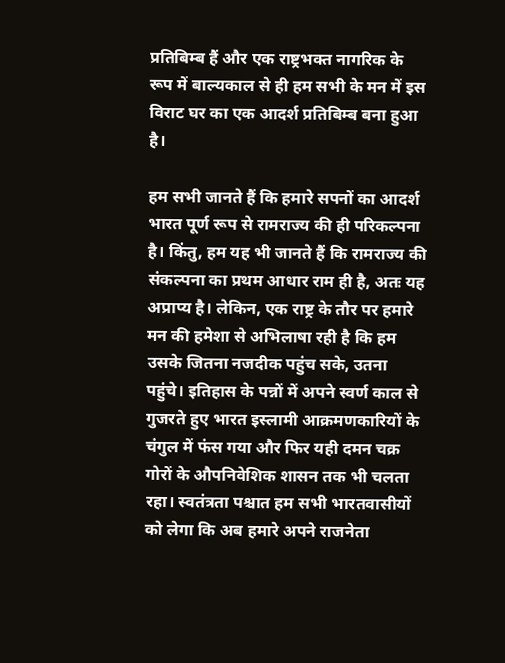प्रतिबिम्ब हैं और एक राष्ट्रभक्त नागरिक के रूप में बाल्यकाल से ही हम सभी के मन में इस विराट घर का एक आदर्श प्रतिबिम्ब बना हुआ है।

हम सभी जानते हैं कि हमारे सपनों का आदर्श भारत पूर्ण रूप से रामराज्य की ही परिकल्पना है। किंतु, हम यह भी जानते हैं कि रामराज्य की संकल्पना का प्रथम आधार राम ही है, अतः यह अप्राप्य है। लेकिन, एक राष्ट्र के तौर पर हमारे मन की हमेशा से अभिलाषा रही है कि हम उसके जितना नजदीक पहुंच सके, उतना पहुंचे। इतिहास के पन्नों में अपने स्वर्ण काल से गुजरते हुए भारत इस्लामी आक्रमणकारियों के चंगुल में फंस गया और फिर यही दमन चक्र गोरों के औपनिवेशिक शासन तक भी चलता रहा। स्वतंत्रता पश्चात हम सभी भारतवासीयों को लेगा कि अब हमारे अपने राजनेता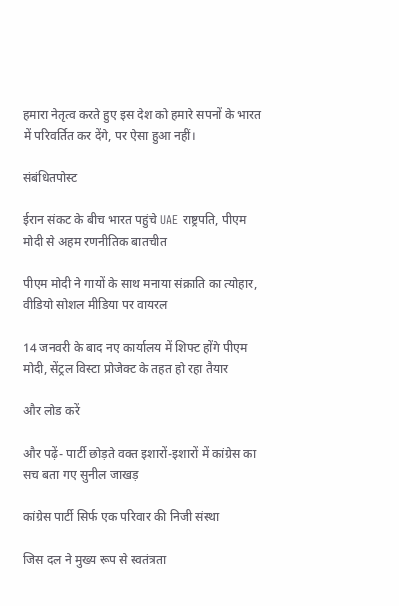हमारा नेतृत्व करते हुए इस देश को हमारे सपनों के भारत में परिवर्तित कर देंगे, पर ऐसा हुआ नहीं।

संबंधितपोस्ट

ईरान संकट के बीच भारत पहुंचे UAE राष्ट्रपति, पीएम मोदी से अहम रणनीतिक बातचीत

पीएम मोदी ने गायों के साथ मनाया संक्राति का त्योहार, वीडियो सोशल मीडिया पर वायरल

14 जनवरी के बाद नए कार्यालय में शिफ्ट होंगे पीएम मोदी, सेंट्रल विस्टा प्रोजेक्ट के तहत हो रहा तैयार

और लोड करें

और पढ़ें- पार्टी छोड़ते वक्त इशारों-इशारों में कांग्रेस का सच बता गए सुनील जाखड़

कांग्रेस पार्टी सिर्फ एक परिवार की निजी संस्था

जिस दल ने मुख्य रूप से स्वतंत्रता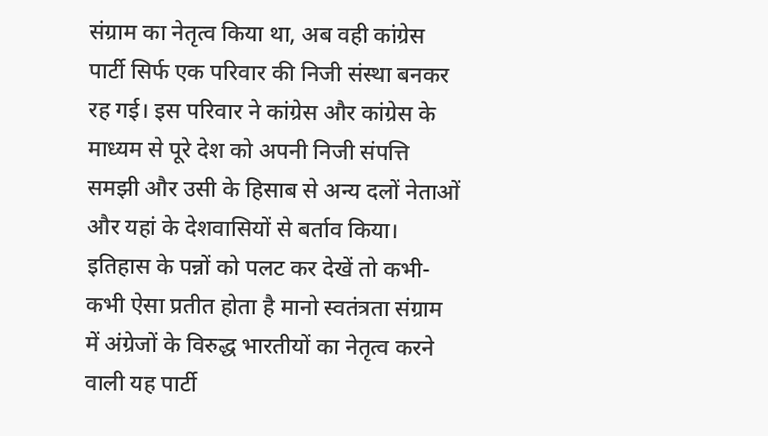संग्राम का नेतृत्व किया था, अब वही कांग्रेस पार्टी सिर्फ एक परिवार की निजी संस्था बनकर रह गई। इस परिवार ने कांग्रेस और कांग्रेस के माध्यम से पूरे देश को अपनी निजी संपत्ति समझी और उसी के हिसाब से अन्य दलों नेताओं और यहां के देशवासियों से बर्ताव किया। इतिहास के पन्नों को पलट कर देखें तो कभी-कभी ऐसा प्रतीत होता है मानो स्वतंत्रता संग्राम में अंग्रेजों के विरुद्ध भारतीयों का नेतृत्व करने वाली यह पार्टी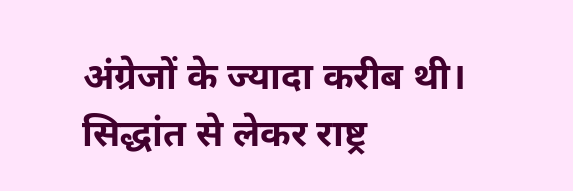अंग्रेजों के ज्यादा करीब थी। सिद्धांत से लेकर राष्ट्र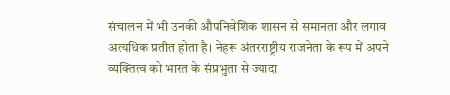संचालन में भी उनकी औपनिवेशिक शासन से समानता और लगाव अत्यधिक प्रतीत होता है। नेहरू अंतरराष्ट्रीय राजनेता के रूप में अपने व्यक्तित्व को भारत के संप्रभुता से ज्यादा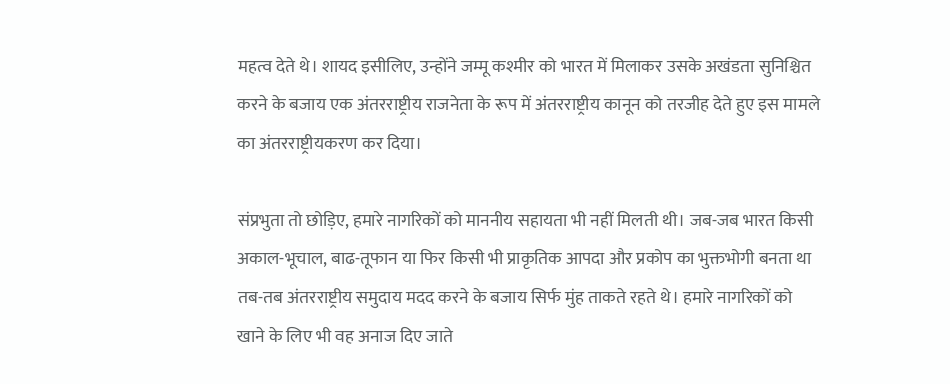महत्व देते थे। शायद इसीलिए, उन्होंने जम्मू कश्मीर को भारत में मिलाकर उसके अखंडता सुनिश्चित करने के बजाय एक अंतरराष्ट्रीय राजनेता के रूप में अंतरराष्ट्रीय कानून को तरजीह देते हुए इस मामले का अंतरराष्ट्रीयकरण कर दिया।

संप्रभुता तो छोड़िए, हमारे नागरिकों को माननीय सहायता भी नहीं मिलती थी। जब-जब भारत किसी अकाल-भूचाल, बाढ-तूफान या फिर किसी भी प्राकृतिक आपदा और प्रकोप का भुक्तभोगी बनता था तब-तब अंतरराष्ट्रीय समुदाय मदद करने के बजाय सिर्फ मुंह ताकते रहते थे। हमारे नागरिकों को खाने के लिए भी वह अनाज दिए जाते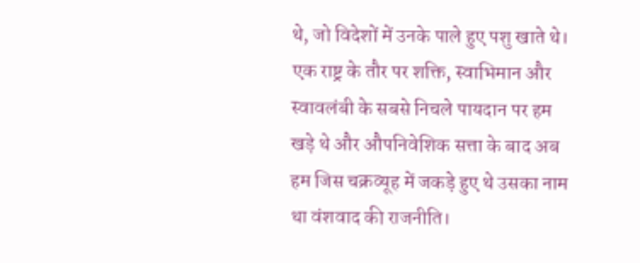थे, जो विदेशों में उनके पाले हुए पशु खाते थे। एक राष्ट्र के तौर पर शक्ति, स्वाभिमान और स्वावलंबी के सबसे निचले पायदान पर हम खड़े थे और औपनिवेशिक सत्ता के बाद अब हम जिस चक्रव्यूह में जकड़े हुए थे उसका नाम था वंशवाद की राजनीति।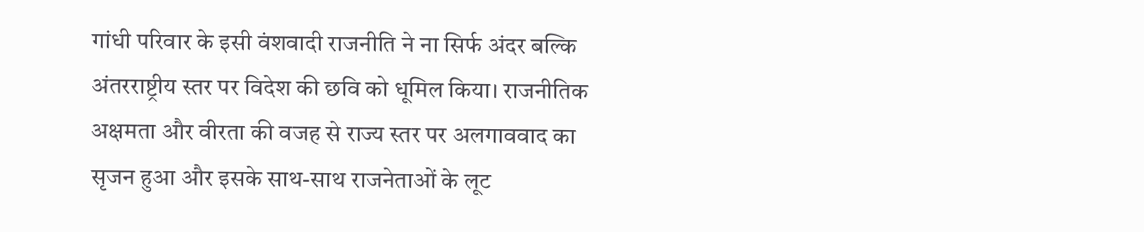गांधी परिवार के इसी वंशवादी राजनीति ने ना सिर्फ अंदर बल्कि अंतरराष्ट्रीय स्तर पर विदेश की छवि को धूमिल किया। राजनीतिक अक्षमता और वीरता की वजह से राज्य स्तर पर अलगाववाद का सृजन हुआ और इसके साथ-साथ राजनेताओं के लूट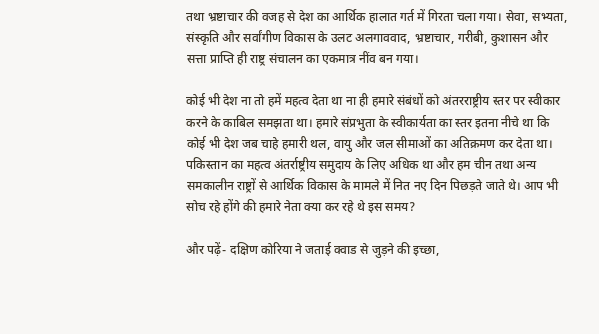तथा भ्रष्टाचार की वजह से देश का आर्थिक हालात गर्त में गिरता चला गया। सेवा, सभ्यता, संस्कृति और सर्वांगीण विकास के उलट अलगाववाद, भ्रष्टाचार, गरीबी, कुशासन और सत्ता प्राप्ति ही राष्ट्र संचालन का एकमात्र नींव बन गया।

कोई भी देश ना तो हमें महत्व देता था ना ही हमारे संबंधों को अंतरराष्ट्रीय स्तर पर स्वीकार करने के काबिल समझता था। हमारे संप्रभुता के स्वीकार्यता का स्तर इतना नीचे था कि कोई भी देश जब चाहे हमारी थल, वायु और जल सीमाओं का अतिक्रमण कर देता था। पकिस्तान का महत्व अंतर्राष्ट्रीय समुदाय के लिए अधिक था और हम चीन तथा अन्य समकालीन राष्ट्रों से आर्थिक विकास के मामले में नित नए दिन पिछड़ते जाते थे। आप भी सोच रहे होंगे की हमारे नेता क्या कर रहे थे इस समय?

और पढ़ें- दक्षिण कोरिया ने जताई क्वाड से जुड़ने की इच्छा,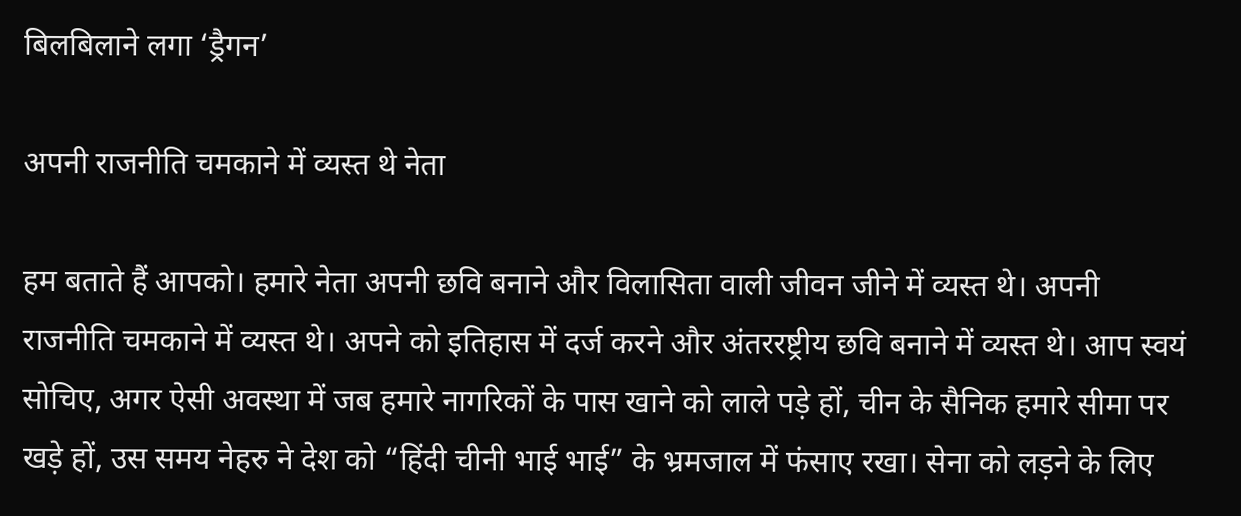बिलबिलाने लगा ‘ड्रैगन’

अपनी राजनीति चमकाने में व्यस्त थे नेता

हम बताते हैं आपको। हमारे नेता अपनी छवि बनाने और विलासिता वाली जीवन जीने में व्यस्त थे। अपनी राजनीति चमकाने में व्यस्त थे। अपने को इतिहास में दर्ज करने और अंतररष्ट्रीय छवि बनाने में व्यस्त थे। आप स्वयं सोचिए, अगर ऐसी अवस्था में जब हमारे नागरिकों के पास खाने को लाले पड़े हों, चीन के सैनिक हमारे सीमा पर खड़े हों, उस समय नेहरु ने देश को “हिंदी चीनी भाई भाई” के भ्रमजाल में फंसाए रखा। सेना को लड़ने के लिए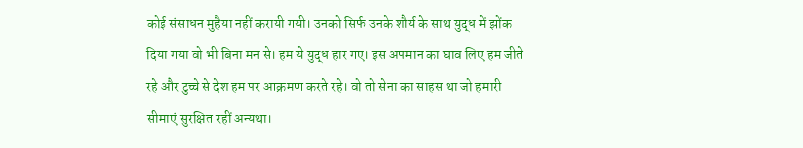कोई संसाधन मुहैया नहीं करायी गयी। उनको सिर्फ उनके शौर्य के साथ युद्ध में झोंक दिया गया वो भी बिना मन से। हम ये युद्ध हार गए। इस अपमान का घाव लिए हम जीते रहे और टुच्चे से देश हम पर आक्रमण करते रहे। वो तो सेना का साहस था जो हमारी सीमाएं सुरक्षित रहीं अन्यथा।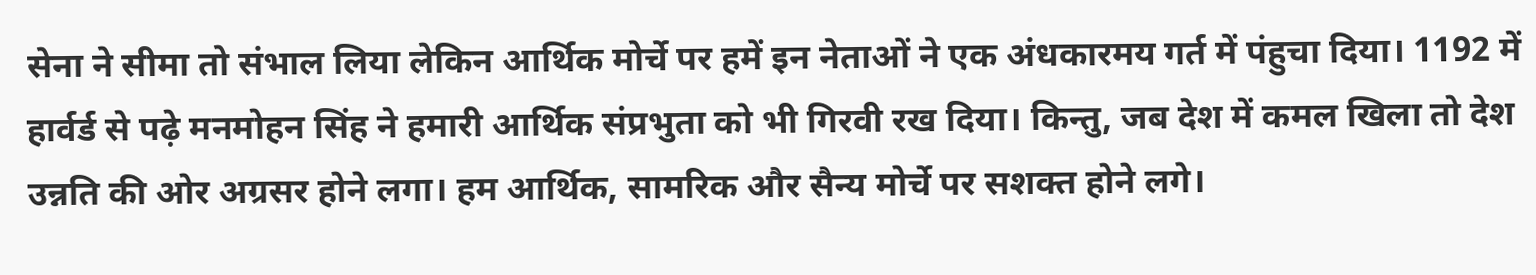सेना ने सीमा तो संभाल लिया लेकिन आर्थिक मोर्चे पर हमें इन नेताओं ने एक अंधकारमय गर्त में पंहुचा दिया। 1192 में हार्वर्ड से पढ़े मनमोहन सिंह ने हमारी आर्थिक संप्रभुता को भी गिरवी रख दिया। किन्तु, जब देश में कमल खिला तो देश उन्नति की ओर अग्रसर होने लगा। हम आर्थिक, सामरिक और सैन्य मोर्चे पर सशक्त होने लगे।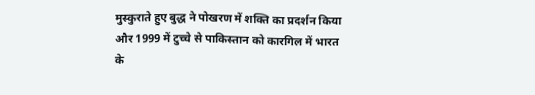मुस्कुराते हुए बुद्ध ने पोखरण में शक्ति का प्रदर्शन किया और 1999 में टुच्चे से पाकिस्तान को कारगिल में भारत के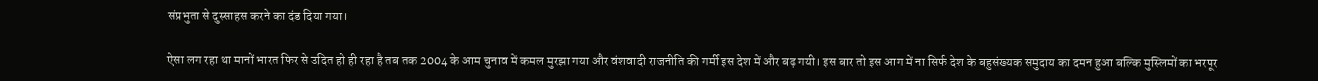संप्रभुता से दुस्साहस करने का दंड दिया गया।

ऐसा लग रहा था मानों भारत फिर से उदित हो ही रहा है तब तक 2004 के आम चुनाव में कमल मुरझा गया और वंशवादी राजनीति की गर्मी इस देश में और बढ़ गयी। इस बार तो इस आग में ना सिर्फ देश के बहुसंख्यक समुदाय का दमन हुआ बल्कि मुस्लिमों का भरपूर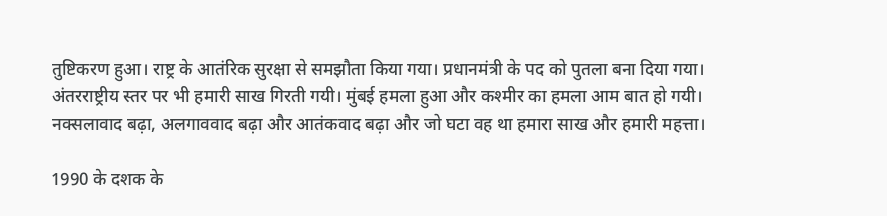तुष्टिकरण हुआ। राष्ट्र के आतंरिक सुरक्षा से समझौता किया गया। प्रधानमंत्री के पद को पुतला बना दिया गया। अंतरराष्ट्रीय स्तर पर भी हमारी साख गिरती गयी। मुंबई हमला हुआ और कश्मीर का हमला आम बात हो गयी। नक्सलावाद बढ़ा, अलगाववाद बढ़ा और आतंकवाद बढ़ा और जो घटा वह था हमारा साख और हमारी महत्ता।

1990 के दशक के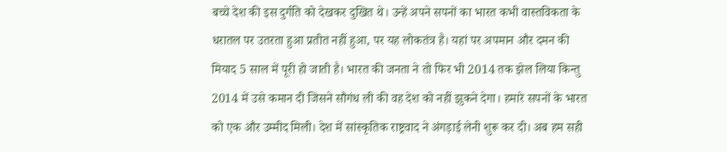बच्चे देश की इस दुर्गति को देखकर दुखित थे। उन्हें अपने सपनों का भारत कभी वास्तविकता के धरातल पर उतरता हुआ प्रतीत नहीं हुआ, पर यह लोकतंत्र है। यहां पर अपमान और दमन की मियाद 5 साल में पूरी हो जाती है। भारत की जनता ने तो फिर भी 2014 तक झेल लिया किन्तु 2014 में उसे कमान दी जिसने सौगंध ली की वह देश को नहीं झुकने देगा। हमारे सपनों के भारत को एक और उम्मीद मिली। देश में सांस्कृतिक राष्ट्रवाद ने अंगड़ाई लेनी शुरू कर दी। अब हम सही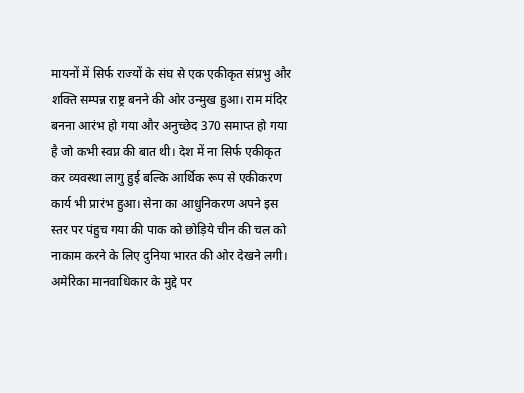मायनों में सिर्फ राज्यों के संघ से एक एकीकृत संप्रभु और शक्ति सम्पन्न राष्ट्र बनने की ओर उन्मुख हुआ। राम मंदिर बनना आरंभ हो गया और अनुच्छेद 370 समाप्त हो गया है जो कभी स्वप्न की बात थी। देश में ना सिर्फ एकीकृत कर व्यवस्था लागु हुई बल्कि आर्थिक रूप से एकीकरण कार्य भी प्रारंभ हुआ। सेना का आधुनिकरण अपने इस स्तर पर पंहुच गया की पाक को छोड़िये चीन की चल को नाकाम करने के लिए दुनिया भारत की ओर देखने लगी। अमेरिका मानवाधिकार के मुद्दे पर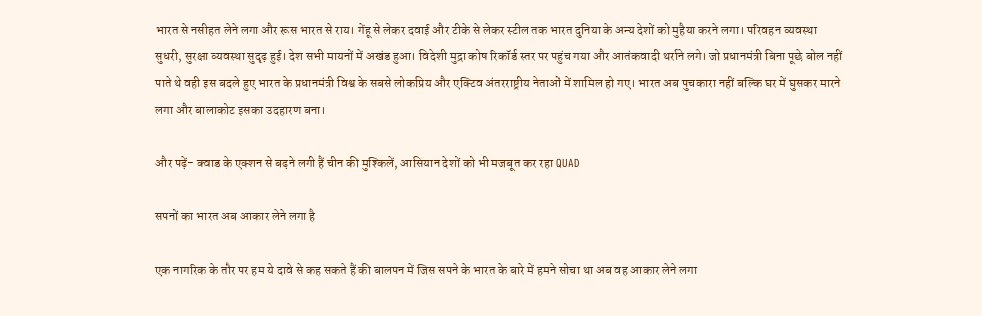भारत से नसीहत लेने लगा और रूस भारत से राय। गेंहू से लेकर दवाई और टीके से लेकर स्टील तक भारत दुनिया के अन्य देशों को मुहैया करने लगा। परिवहन व्यवस्था सुधरी, सुरक्षा व्यवस्था सुदृढ़ हुई। देश सभी मायनों में अखंड हुआ। विदेशी मुद्रा कोष रिकॉर्ड स्तर पर पहुंच गया और आतंकवादी थर्राने लगे। जो प्रधानमंत्री बिना पूछे बोल नहीं पाते थे वही इस बदले हुए भारत के प्रधानमंत्री विश्व के सबसे लोकप्रिय और एक्टिव अंतरराष्ट्रीय नेताओं में शामिल हो गए। भारत अब पुचकारा नहीं बल्कि घर में घुसकर मारने लगा और बालाकोट इसका उदहारण बना।

और पढ़ें- क्वाड के एक्शन से बढ़ने लगी हैं चीन की मुश्किलें, आसियान देशों को भी मजबूत कर रहा QUAD

सपनों का भारत अब आकार लेने लगा है

एक नागरिक के तौर पर हम ये दावे से कह सकते हैं की बालपन में जिस सपने के भारत के बारे में हमने सोचा था अब वह आकार लेने लगा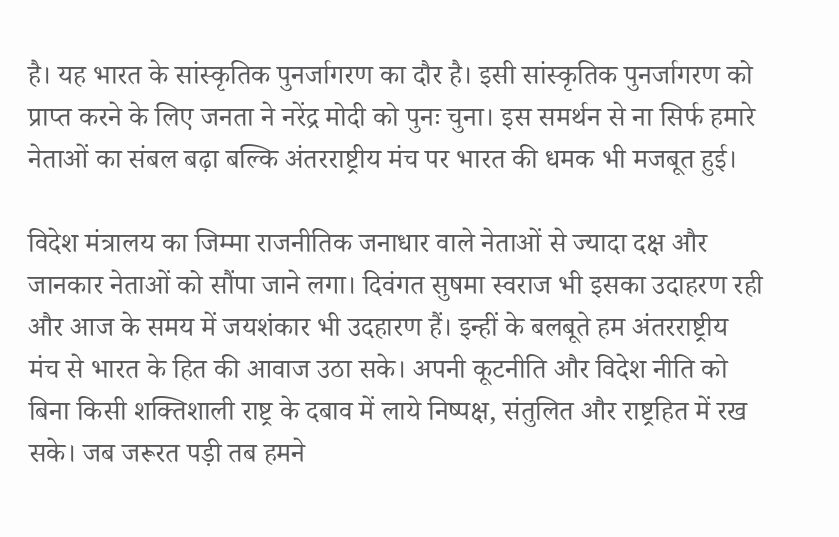है। यह भारत के सांस्कृतिक पुनर्जागरण का दौर है। इसी सांस्कृतिक पुनर्जागरण को प्राप्त करने के लिए जनता ने नरेंद्र मोदी को पुनः चुना। इस समर्थन से ना सिर्फ हमारे नेताओं का संबल बढ़ा बल्कि अंतरराष्ट्रीय मंच पर भारत की धमक भी मजबूत हुई।

विदेश मंत्रालय का जिम्मा राजनीतिक जनाधार वाले नेताओं से ज्यादा दक्ष और जानकार नेताओं को सौंपा जाने लगा। दिवंगत सुषमा स्वराज भी इसका उदाहरण रही और आज के समय में जयशंकार भी उदहारण हैं। इन्हीं के बलबूते हम अंतरराष्ट्रीय मंच से भारत के हित की आवाज उठा सके। अपनी कूटनीति और विदेश नीति को बिना किसी शक्तिशाली राष्ट्र के दबाव में लाये निष्पक्ष, संतुलित और राष्ट्रहित में रख सके। जब जरूरत पड़ी तब हमने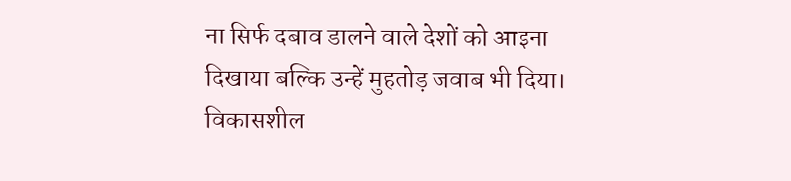ना सिर्फ दबाव डालने वाले देशों को आइना दिखाया बल्कि उन्हें मुहतोड़ जवाब भी दिया। विकासशील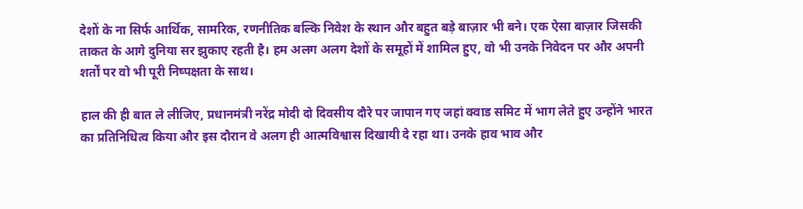देशों के ना सिर्फ आर्थिक, सामरिक, रणनीतिक बल्कि निवेश के स्थान और बहुत बड़े बाज़ार भी बने। एक ऐसा बाज़ार जिसकी ताकत के आगे दुनिया सर झुकाए रहती है। हम अलग अलग देशों के समूहों में शामिल हुए, वो भी उनके निवेदन पर और अपनी शर्तों पर वो भी पूरी निष्पक्षता के साथ।

हाल की ही बात ले लीजिए, प्रधानमंत्री नरेंद्र मोदी दो दिवसीय दौरे पर जापान गए जहां क्वाड समिट में भाग लेते हुए उन्होंने भारत का प्रतिनिधित्व किया और इस दौरान वे अलग ही आत्मविश्वास दिखायी दे रहा था। उनके हाव भाव और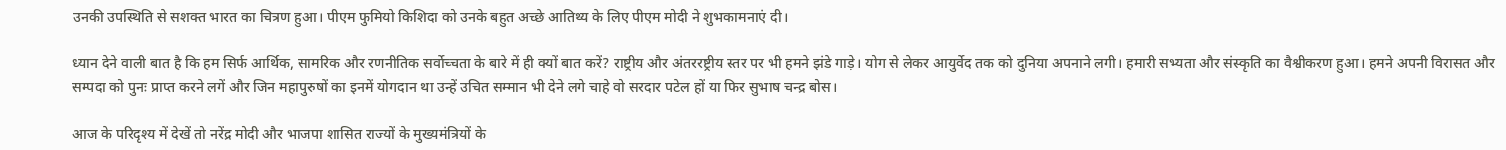उनकी उपस्थिति से सशक्त भारत का चित्रण हुआ। पीएम फुमियो किशिदा को उनके बहुत अच्छे आतिथ्य के लिए पीएम मोदी ने शुभकामनाएं दी।

ध्यान देने वाली बात है कि हम सिर्फ आर्थिक, सामरिक और रणनीतिक सर्वोच्चता के बारे में ही क्यों बात करें? राष्ट्रीय और अंतररष्ट्रीय स्तर पर भी हमने झंडे गाड़े। योग से लेकर आयुर्वेद तक को दुनिया अपनाने लगी। हमारी सभ्यता और संस्कृति का वैश्वीकरण हुआ। हमने अपनी विरासत और सम्पदा को पुनः प्राप्त करने लगें और जिन महापुरुषों का इनमें योगदान था उन्हें उचित सम्मान भी देने लगे चाहे वो सरदार पटेल हों या फिर सुभाष चन्द्र बोस।

आज के परिदृश्य में देखें तो नरेंद्र मोदी और भाजपा शासित राज्यों के मुख्यमंत्रियों के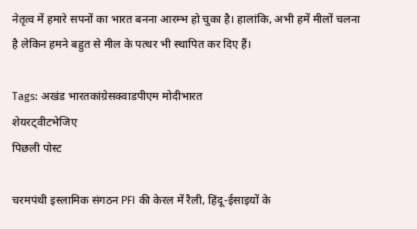नेतृत्व में हमारे सपनों का भारत बनना आरम्भ हो चुका है। हालांकि, अभी हमें मीलों चलना है लेकिन हमने बहुत से मील के पत्थर भी स्थापित कर दिए हैं।

Tags: अखंड भारतकांग्रेसक्वाडपीएम मोदीभारत
शेयरट्वीटभेजिए
पिछली पोस्ट

चरमपंथी इस्लामिक संगठन PFI की केरल में रैली, हिंदू-ईसाइयों के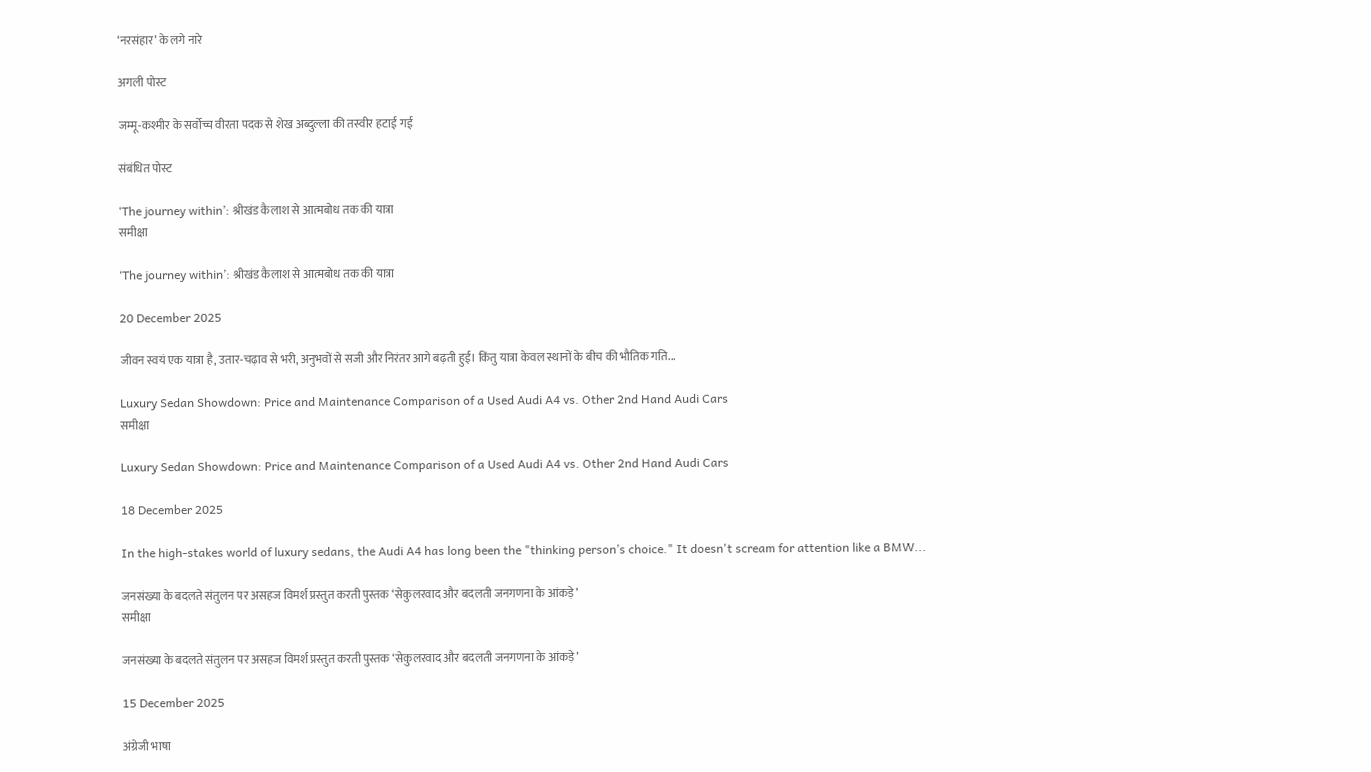‘नरसंहार’ के लगे नारे

अगली पोस्ट

जम्मू-कश्मीर के सर्वोच्च वीरता पदक से शेख अब्दुल्ला की तस्वीर हटाई गई

संबंधित पोस्ट

‘The journey within’: श्रीखंड कैलाश से आत्मबोध तक की यात्रा
समीक्षा

‘The journey within’: श्रीखंड कैलाश से आत्मबोध तक की यात्रा

20 December 2025

जीवन स्वयं एक यात्रा है, उतार-चढ़ाव से भरी, अनुभवों से सजी और निरंतर आगे बढ़ती हुई। किंतु यात्रा केवल स्थानों के बीच की भौतिक गति...

Luxury Sedan Showdown: Price and Maintenance Comparison of a Used Audi A4 vs. Other 2nd Hand Audi Cars
समीक्षा

Luxury Sedan Showdown: Price and Maintenance Comparison of a Used Audi A4 vs. Other 2nd Hand Audi Cars

18 December 2025

In the high-stakes world of luxury sedans, the Audi A4 has long been the "thinking person’s choice." It doesn't scream for attention like a BMW...

जनसंख्या के बदलते संतुलन पर असहज विमर्श प्रस्तुत करती पुस्तक ‘सेकुलरवाद और बदलती जनगणना के आंकड़े’
समीक्षा

जनसंख्या के बदलते संतुलन पर असहज विमर्श प्रस्तुत करती पुस्तक ‘सेकुलरवाद और बदलती जनगणना के आंकड़े’

15 December 2025

अंग्रेजी भाषा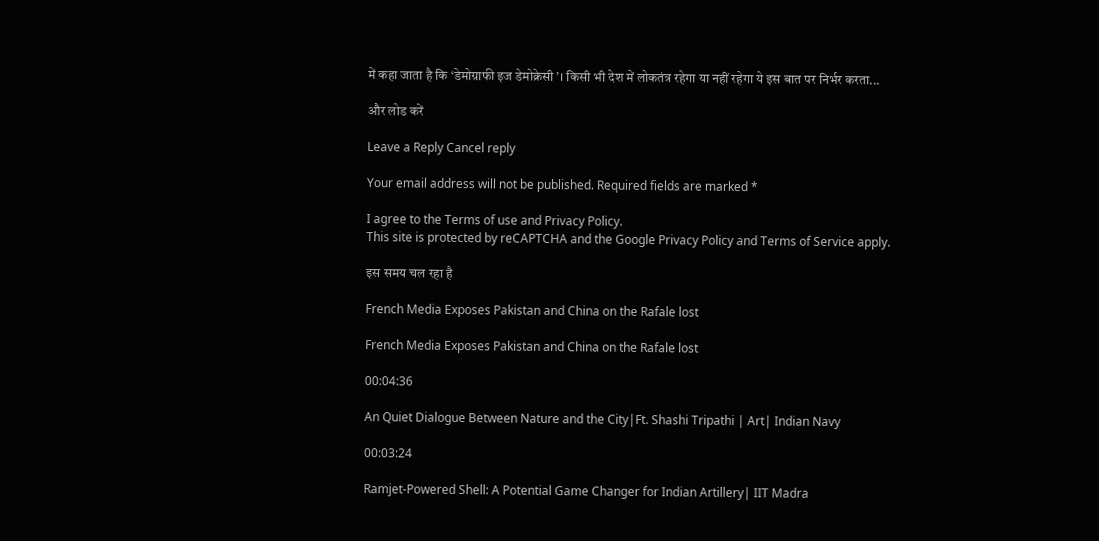में कहा जाता है कि ‘डेमोग्राफी इज डेमोक्रेसी’। किसी भी देश में लोकतंत्र रहेगा या नहीं रहेगा ये इस बात पर निर्भर करता...

और लोड करें

Leave a Reply Cancel reply

Your email address will not be published. Required fields are marked *

I agree to the Terms of use and Privacy Policy.
This site is protected by reCAPTCHA and the Google Privacy Policy and Terms of Service apply.

इस समय चल रहा है

French Media Exposes Pakistan and China on the Rafale lost

French Media Exposes Pakistan and China on the Rafale lost

00:04:36

An Quiet Dialogue Between Nature and the City|Ft. Shashi Tripathi | Art| Indian Navy

00:03:24

Ramjet-Powered Shell: A Potential Game Changer for Indian Artillery| IIT Madra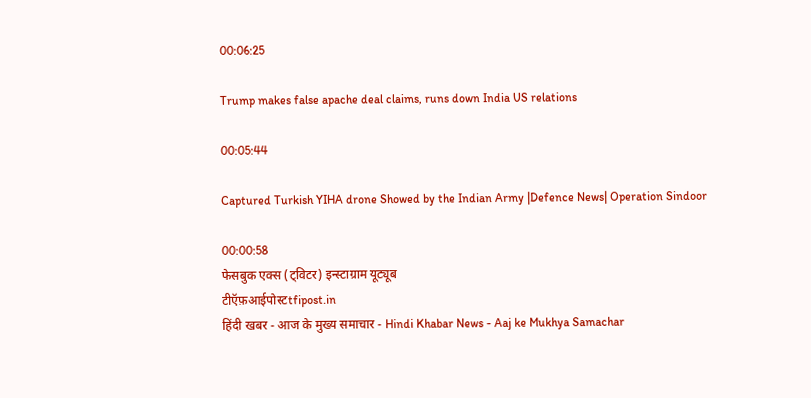00:06:25

Trump makes false apache deal claims, runs down India US relations

00:05:44

Captured Turkish YIHA drone Showed by the Indian Army |Defence News| Operation Sindoor

00:00:58
फेसबुक एक्स (ट्विटर) इन्स्टाग्राम यूट्यूब
टीऍफ़आईपोस्टtfipost.in
हिंदी खबर - आज के मुख्य समाचार - Hindi Khabar News - Aaj ke Mukhya Samachar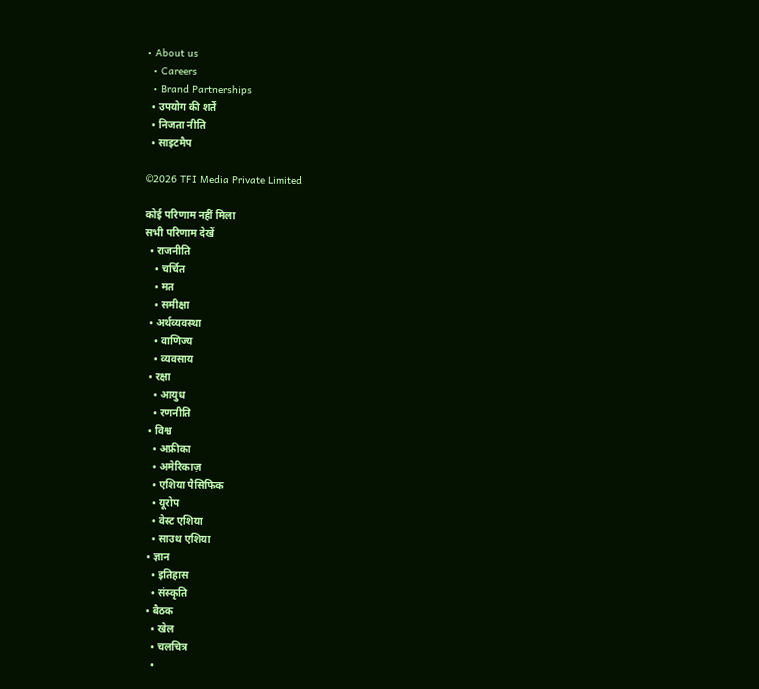• About us
  • Careers
  • Brand Partnerships
  • उपयोग की शर्तें
  • निजता नीति
  • साइटमैप

©2026 TFI Media Private Limited

कोई परिणाम नहीं मिला
सभी परिणाम देखें
  • राजनीति
    • चर्चित
    • मत
    • समीक्षा
  • अर्थव्यवस्था
    • वाणिज्य
    • व्यवसाय
  • रक्षा
    • आयुध
    • रणनीति
  • विश्व
    • अफ्रीका
    • अमेरिकाज़
    • एशिया पैसिफिक
    • यूरोप
    • वेस्ट एशिया
    • साउथ एशिया
  • ज्ञान
    • इतिहास
    • संस्कृति
  • बैठक
    • खेल
    • चलचित्र
    •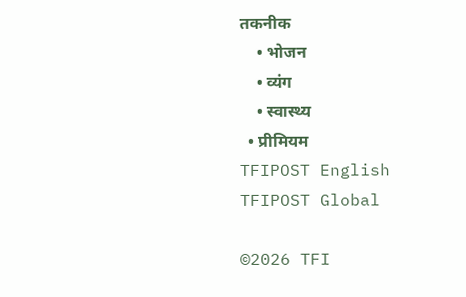तकनीक
    • भोजन
    • व्यंग
    • स्वास्थ्य
  • प्रीमियम
TFIPOST English
TFIPOST Global

©2026 TFI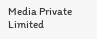Media Private Limited